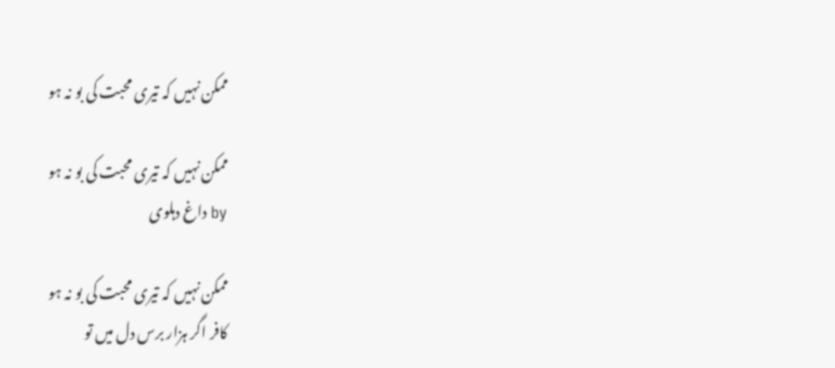ممکن نہیں کہ تیری محبت کی بو نہ ہو

ممکن نہیں کہ تیری محبت کی بو نہ ہو
by داغ دہلوی

ممکن نہیں کہ تیری محبت کی بو نہ ہو
کافر اگر ہزار برس دل میں تو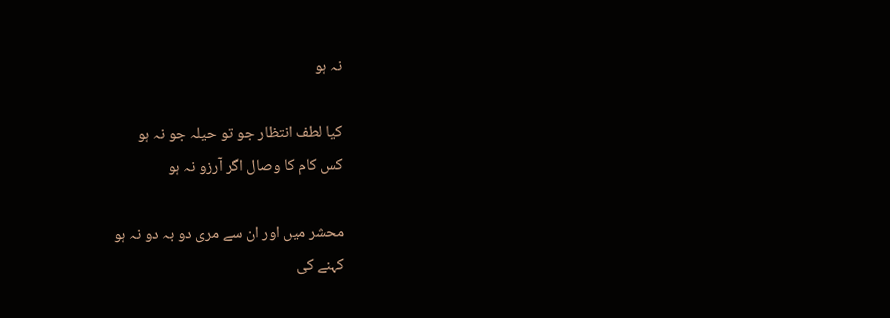نہ ہو

کیا لطف انتظار جو تو حیلہ جو نہ ہو
کس کام کا وصال اگر آرزو نہ ہو

محشر میں اور ان سے مری دو بہ دو نہ ہو
کہنے کی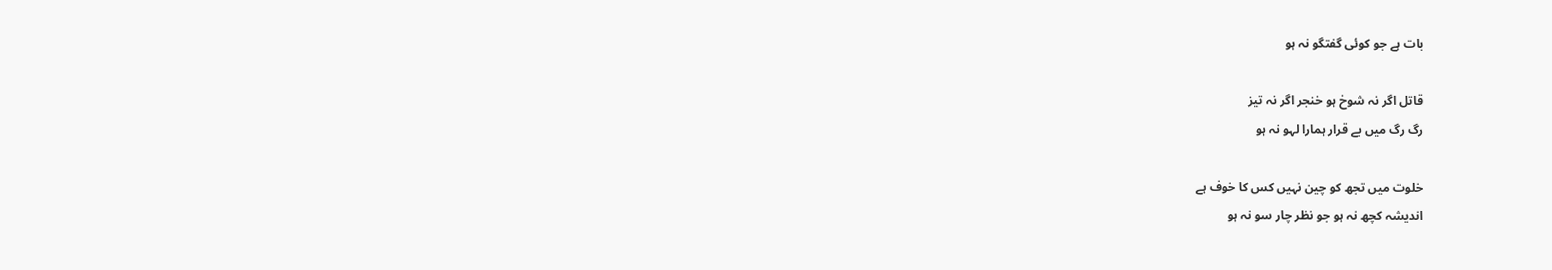بات ہے جو کوئی گفتگو نہ ہو

قاتل اگر نہ شوخ ہو خنجر اگر نہ تیز
رگ رگ میں بے قرار ہمارا لہو نہ ہو

خلوت میں تجھ کو چین نہیں کس کا خوف ہے
اندیشہ کچھ نہ ہو جو نظر چار سو نہ ہو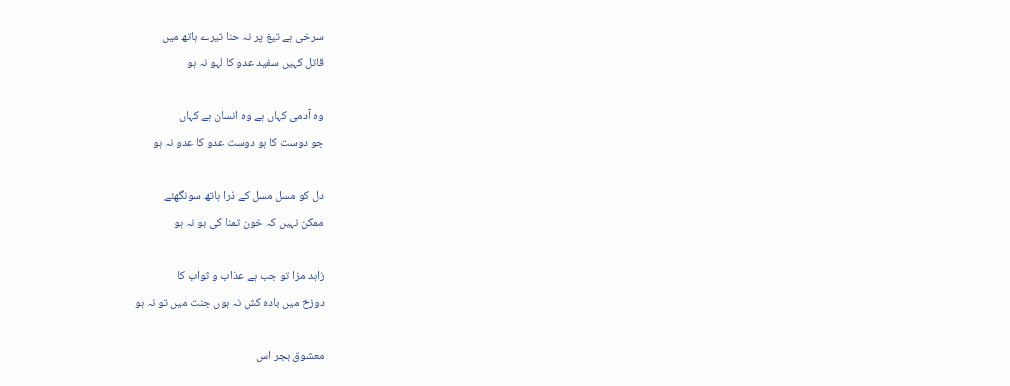سرخی ہے تیغ پر نہ حنا تیرے ہاتھ میں
قاتل کہیں سفید عدو کا لہو نہ ہو

وہ آدمی کہاں ہے وہ انسان ہے کہاں
جو دوست کا ہو دوست عدو کا عدو نہ ہو

دل کو مسل مسل کے ذرا ہاتھ سونگھئے
ممکن نہیں کہ خون تمنا کی بو نہ ہو

زاہد مزا تو جب ہے عذاب و ثواب کا
دوزخ میں بادہ کش نہ ہوں جنت میں تو نہ ہو

معشوق ہجر اس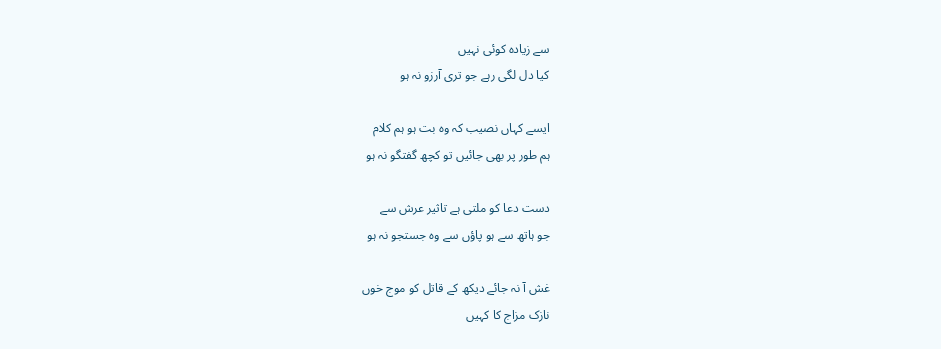سے زیادہ کوئی نہیں
کیا دل لگی رہے جو تری آرزو نہ ہو

ایسے کہاں نصیب کہ وہ بت ہو ہم کلام
ہم طور پر بھی جائیں تو کچھ گفتگو نہ ہو

دست دعا کو ملتی ہے تاثیر عرش سے
جو ہاتھ سے ہو پاؤں سے وہ جستجو نہ ہو

غش آ نہ جائے دیکھ کے قاتل کو موج خوں
نازک مزاج کا کہیں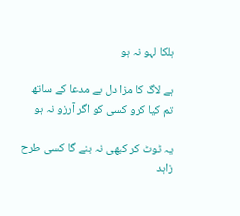ہلکا لہو نہ ہو

ہے لاگ کا مزا دل بے مدعا کے ساتھ
تم کیا کرو کسی کو اگر آرزو نہ ہو

یہ ٹوٹ کر کبھی نہ بنے گا کسی طرح
زاہد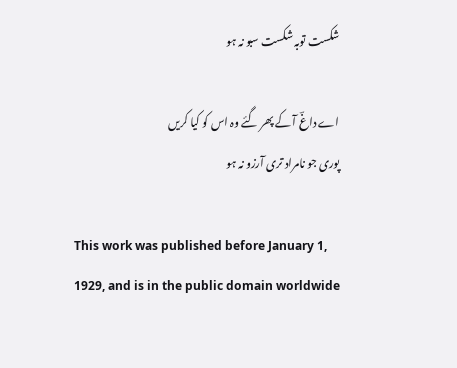شکست توبہ شکست سبو نہ ہو

اے داغؔ آ کے پھر گئے وہ اس کو کیا کریں
پوری جو نامراد تری آرزو نہ ہو

This work was published before January 1, 1929, and is in the public domain worldwide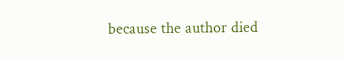because the author died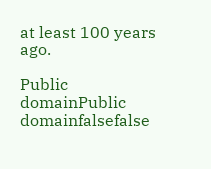at least 100 years ago.

Public domainPublic domainfalsefalse